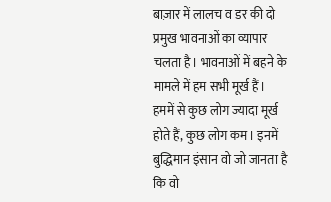बाज़ार में लालच व डर की दो प्रमुख भावनाओं का व्यापार चलता है। भावनाओं में बहने के मामले में हम सभी मूर्ख हैं। हममें से कुछ लोग ज्यादा मूर्ख होते हैं, कुछ लोग कम। इनमें बुद्धिमान इंसान वो जो जानता है कि वो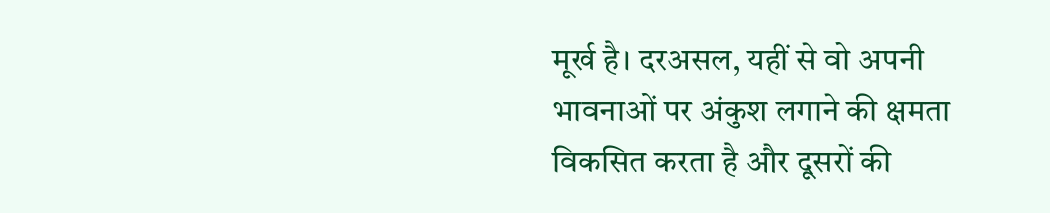मूर्ख है। दरअसल, यहीं से वो अपनी भावनाओं पर अंकुश लगाने की क्षमता विकसित करता है और दूसरों की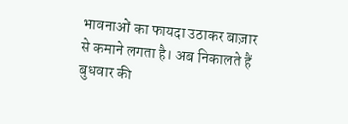भावनाओं का फायदा उठाकर बाज़ार से कमाने लगता है। अब निकालते हैं बुधवार की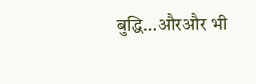बुद्धि…औरऔर भी